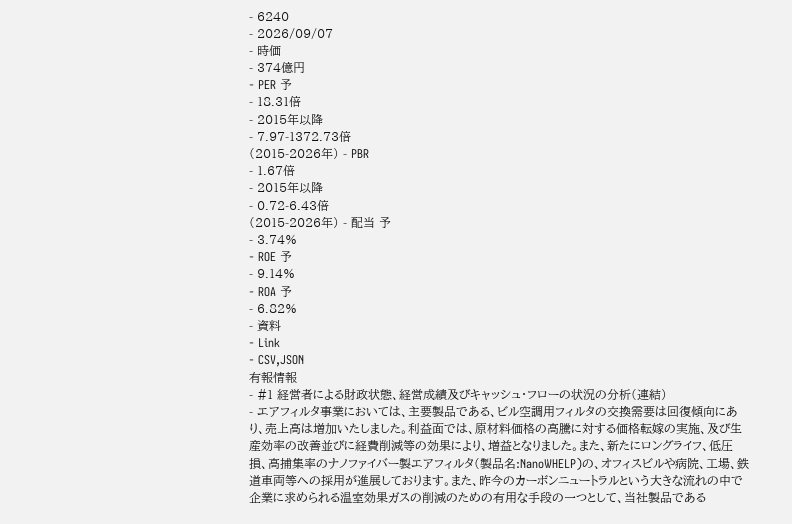- 6240
- 2026/09/07
- 時価
- 374億円
- PER 予
- 18.31倍
- 2015年以降
- 7.97-1372.73倍
(2015-2026年) - PBR
- 1.67倍
- 2015年以降
- 0.72-6.43倍
(2015-2026年) - 配当 予
- 3.74%
- ROE 予
- 9.14%
- ROA 予
- 6.82%
- 資料
- Link
- CSV,JSON
有報情報
- #1 経営者による財政状態、経営成績及びキャッシュ・フローの状況の分析(連結)
- エアフィルタ事業においては、主要製品である、ビル空調用フィルタの交換需要は回復傾向にあり、売上高は増加いたしました。利益面では、原材料価格の高騰に対する価格転嫁の実施、及び生産効率の改善並びに経費削減等の効果により、増益となりました。また、新たにロングライフ、低圧損、高捕集率のナノファイバー製エアフィルタ(製品名:NanoWHELP)の、オフィスビルや病院、工場、鉄道車両等への採用が進展しております。また、昨今のカーボンニュートラルという大きな流れの中で企業に求められる温室効果ガスの削減のための有用な手段の一つとして、当社製品である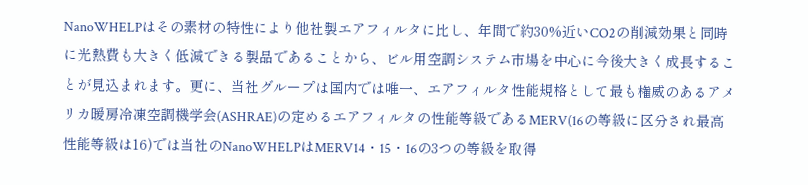NanoWHELPはその素材の特性により他社製エアフィルタに比し、年間で約30%近いCO2の削減効果と同時に光熱費も大きく低減できる製品であることから、ビル用空調システム市場を中心に今後大きく成長することが見込まれます。更に、当社グループは国内では唯一、エアフィルタ性能規格として最も権威のあるアメリカ暖房冷凍空調機学会(ASHRAE)の定めるエアフィルタの性能等級であるMERV(16の等級に区分され最高性能等級は16)では当社のNanoWHELPはMERV14・15・16の3つの等級を取得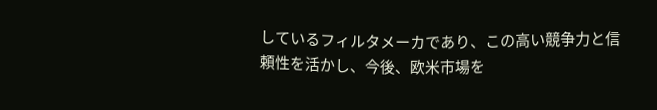しているフィルタメーカであり、この高い競争力と信頼性を活かし、今後、欧米市場を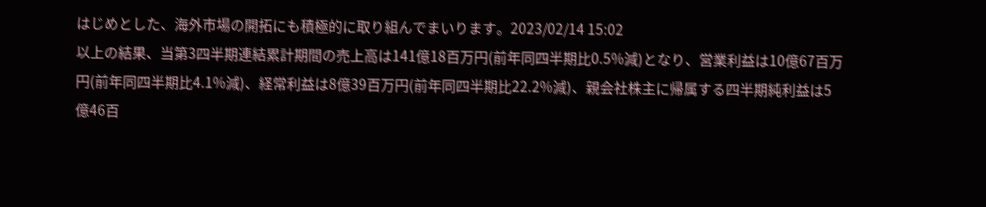はじめとした、海外市場の開拓にも積極的に取り組んでまいります。2023/02/14 15:02
以上の結果、当第3四半期連結累計期間の売上高は141億18百万円(前年同四半期比0.5%減)となり、営業利益は10億67百万円(前年同四半期比4.1%減)、経常利益は8億39百万円(前年同四半期比22.2%減)、親会社株主に帰属する四半期純利益は5億46百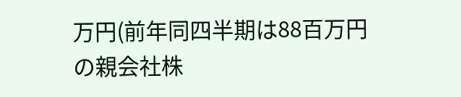万円(前年同四半期は88百万円の親会社株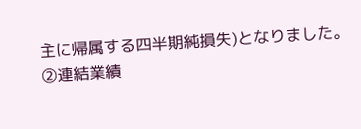主に帰属する四半期純損失)となりました。
②連結業績